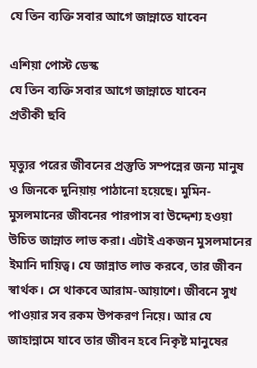যে তিন ব্যক্তি সবার আগে জান্নাতে যাবেন

এশিয়া পোস্ট ডেস্ক
যে তিন ব্যক্তি সবার আগে জান্নাতে যাবেন
প্রতীকী ছবি

মৃত্যুর পরের জীবনের প্রস্তুতি সম্পন্নের জন্য মানুষ ও জিনকে দুনিয়ায় পাঠানো হয়েছে। মুমিন-মুসলমানের জীবনের পারপাস বা উদ্দেশ্য হওয়া উচিত জান্নাত লাভ করা। এটাই একজন মুসলমানের ইমানি দায়িত্ব। যে জান্নাত লাভ করবে, তার জীবন স্বার্থক। সে থাকবে আরাম-আয়াশে। জীবনে সুখ পাওয়ার সব রকম উপকরণ নিয়ে। আর যে জাহান্নামে যাবে তার জীবন হবে নিকৃষ্ট মানুষের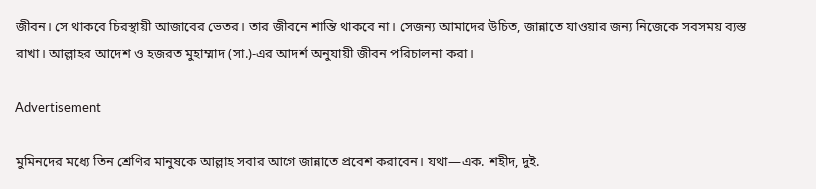জীবন। সে থাকবে চিরস্থায়ী আজাবের ভেতর। তার জীবনে শান্তি থাকবে না। সেজন্য আমাদের উচিত, জান্নাতে যাওয়ার জন্য নিজেকে সবসময় ব্যস্ত রাখা। আল্লাহর আদেশ ও হজরত মুহাম্মাদ (সা.)-এর আদর্শ অনুযায়ী জীবন পরিচালনা করা।

Advertisement

মুমিনদের মধ্যে তিন শ্রেণির মানুষকে আল্লাহ সবার আগে জান্নাতে প্রবেশ করাবেন। যথা—এক. শহীদ, দুই.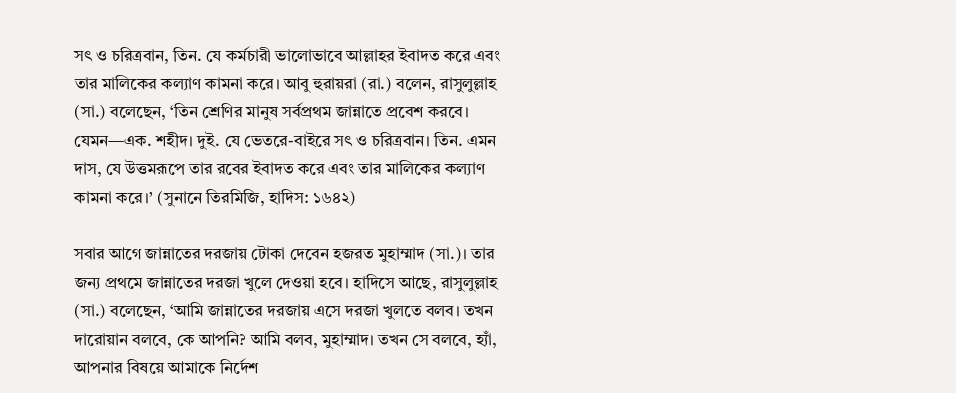সৎ ও চরিত্রবান, তিন. যে কর্মচারী ভালোভাবে আল্লাহর ইবাদত করে এবং তার মালিকের কল্যাণ কামনা করে। আবু হুরায়রা (রা.) বলেন, রাসুলুল্লাহ (সা.) বলেছেন, ‘তিন শ্রেণির মানুষ সর্বপ্রথম জান্নাতে প্রবেশ করবে। যেমন—এক. শহীদ। দুই. যে ভেতরে-বাইরে সৎ ও চরিত্রবান। তিন. এমন দাস, যে উত্তমরূপে তার রবের ইবাদত করে এবং তার মালিকের কল্যাণ কামনা করে।’ (সুনানে তিরমিজি, হাদিস: ১৬৪২)

সবার আগে জান্নাতের দরজায় টোকা দেবেন হজরত মুহাম্মাদ (সা.)। তার জন্য প্রথমে জান্নাতের দরজা খুলে দেওয়া হবে। হাদিসে আছে, রাসুলুল্লাহ (সা.) বলেছেন, ‘আমি জান্নাতের দরজায় এসে দরজা খুলতে বলব। তখন দারোয়ান বলবে, কে আপনি? আমি বলব, মুহাম্মাদ। তখন সে বলবে, হ্যাঁ, আপনার বিষয়ে আমাকে নির্দেশ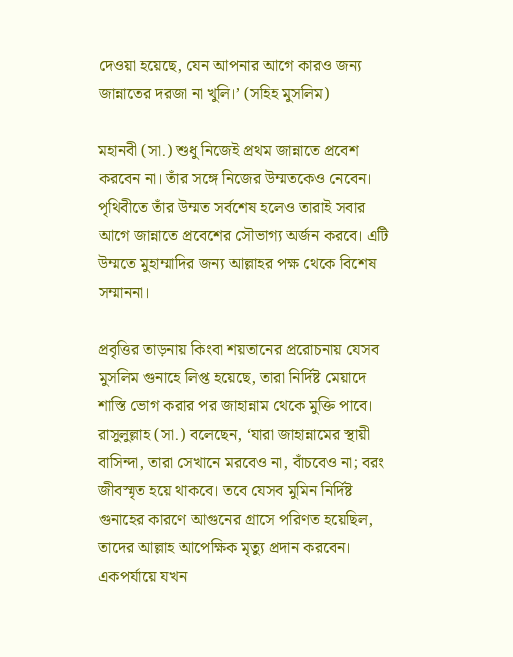দেওয়া হয়েছে, যেন আপনার আগে কারও জন্য জান্নাতের দরজা না খুলি।’ (সহিহ মুসলিম)

মহানবী (সা.) শুধু নিজেই প্রথম জান্নাতে প্রবেশ করবেন না। তাঁর সঙ্গে নিজের উম্মতকেও নেবেন। পৃথিবীতে তাঁর উম্মত সর্বশেষ হলেও তারাই সবার আগে জান্নাতে প্রবেশের সৌভাগ্য অর্জন করবে। এটি উম্মতে মুহাম্মাদির জন্য আল্লাহর পক্ষ থেকে বিশেষ সম্মাননা।

প্রবৃত্তির তাড়নায় কিংবা শয়তানের প্ররোচনায় যেসব মুসলিম গুনাহে লিপ্ত হয়েছে, তারা নির্দিষ্ট মেয়াদে শাস্তি ভোগ করার পর জাহান্নাম থেকে মুক্তি পাবে। রাসুলুল্লাহ (সা.) বলেছেন, ‘যারা জাহান্নামের স্থায়ী বাসিন্দা, তারা সেখানে মরবেও না, বাঁচবেও না; বরং জীবস্মৃত হয়ে থাকবে। তবে যেসব মুমিন নির্দিষ্ট গুনাহের কারণে আগুনের গ্রাসে পরিণত হয়েছিল, তাদের আল্লাহ আপেক্ষিক মৃত্যু প্রদান করবেন। একপর্যায়ে যখন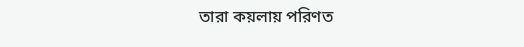তারা কয়লায় পরিণত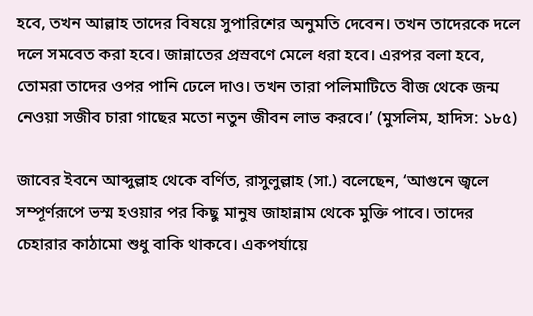হবে, তখন আল্লাহ তাদের বিষয়ে সুপারিশের অনুমতি দেবেন। তখন তাদেরকে দলে দলে সমবেত করা হবে। জান্নাতের প্রস্রবণে মেলে ধরা হবে। এরপর বলা হবে, তোমরা তাদের ওপর পানি ঢেলে দাও। তখন তারা পলিমাটিতে বীজ থেকে জন্ম নেওয়া সজীব চারা গাছের মতো নতুন জীবন লাভ করবে।’ (মুসলিম, হাদিস: ১৮৫)

জাবের ইবনে আব্দুল্লাহ থেকে বর্ণিত, রাসুলুল্লাহ (সা.) বলেছেন, ‘আগুনে জ্বলে সম্পূর্ণরূপে ভস্ম হওয়ার পর কিছু মানুষ জাহান্নাম থেকে মুক্তি পাবে। তাদের চেহারার কাঠামো শুধু বাকি থাকবে। একপর্যায়ে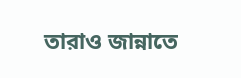তারাও জান্নাতে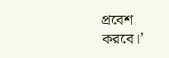প্রবেশ করবে।’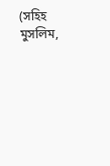(সহিহ মুসলিম,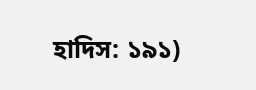হাদিস: ১৯১)